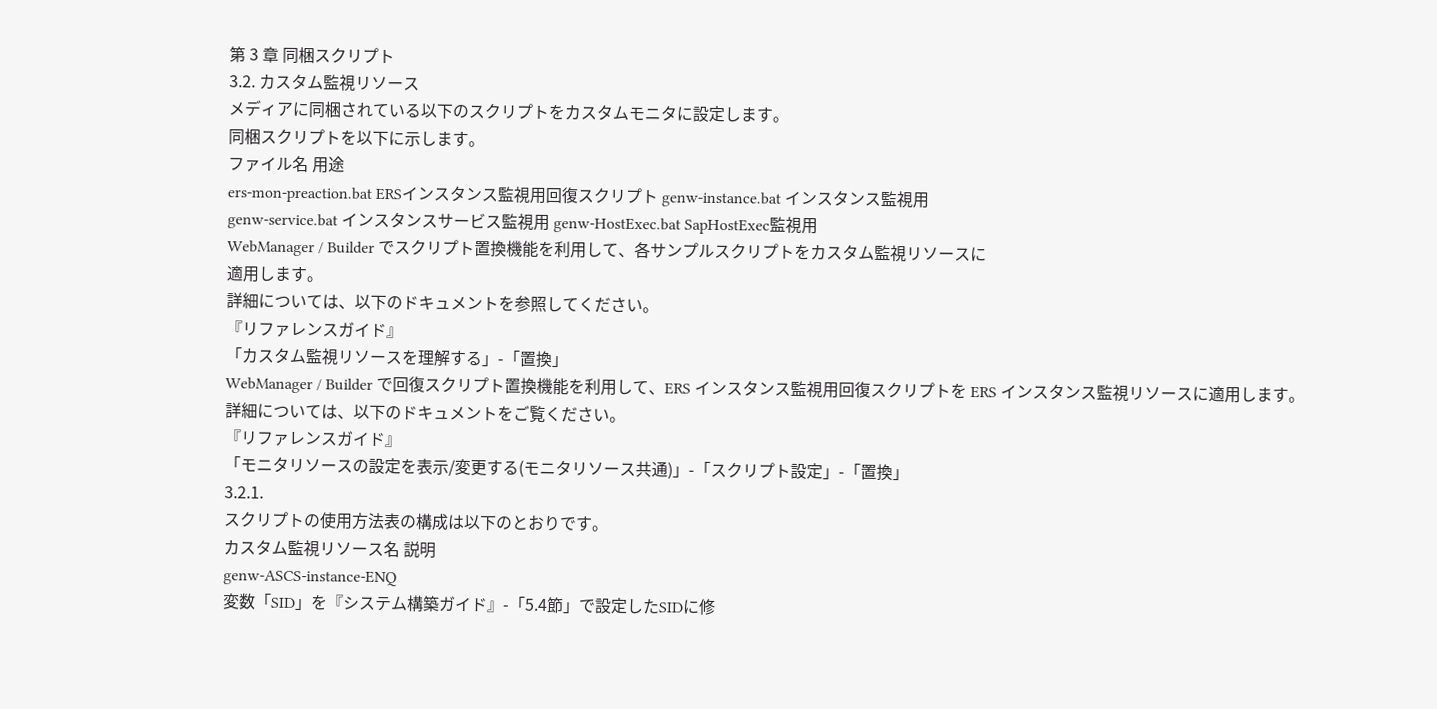第 3 章 同梱スクリプト
3.2. カスタム監視リソース
メディアに同梱されている以下のスクリプトをカスタムモニタに設定します。
同梱スクリプトを以下に示します。
ファイル名 用途
ers-mon-preaction.bat ERSインスタンス監視用回復スクリプト genw-instance.bat インスタンス監視用
genw-service.bat インスタンスサービス監視用 genw-HostExec.bat SapHostExec監視用
WebManager / Builder でスクリプト置換機能を利用して、各サンプルスクリプトをカスタム監視リソースに
適用します。
詳細については、以下のドキュメントを参照してください。
『リファレンスガイド』
「カスタム監視リソースを理解する」-「置換」
WebManager / Builder で回復スクリプト置換機能を利用して、ERS インスタンス監視用回復スクリプトを ERS インスタンス監視リソースに適用します。
詳細については、以下のドキュメントをご覧ください。
『リファレンスガイド』
「モニタリソースの設定を表示/変更する(モニタリソース共通)」-「スクリプト設定」-「置換」
3.2.1.
スクリプトの使用方法表の構成は以下のとおりです。
カスタム監視リソース名 説明
genw-ASCS-instance-ENQ
変数「SID」を『システム構築ガイド』-「5.4節」で設定したSIDに修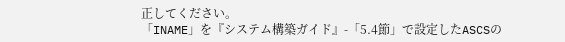正してください。
「INAME」を『システム構築ガイド』-「5.4節」で設定したASCSの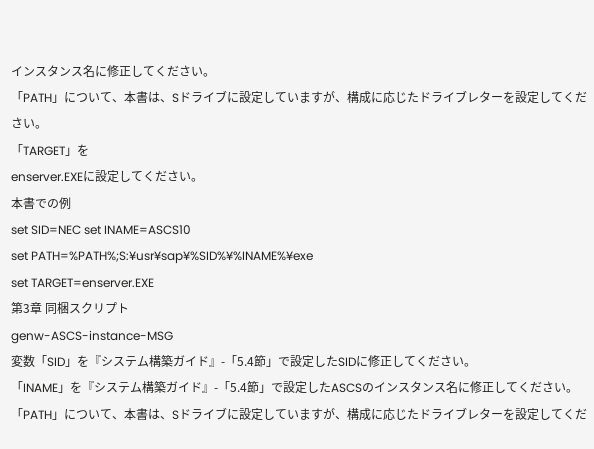インスタンス名に修正してください。
「PATH」について、本書は、Sドライブに設定していますが、構成に応じたドライブレターを設定してください。
「TARGET」を
enserver.EXEに設定してください。
本書での例
set SID=NEC set INAME=ASCS10
set PATH=%PATH%;S:¥usr¥sap¥%SID%¥%INAME%¥exe
set TARGET=enserver.EXE
第3章 同梱スクリプト
genw-ASCS-instance-MSG
変数「SID」を『システム構築ガイド』-「5.4節」で設定したSIDに修正してください。
「INAME」を『システム構築ガイド』-「5.4節」で設定したASCSのインスタンス名に修正してください。
「PATH」について、本書は、Sドライブに設定していますが、構成に応じたドライブレターを設定してくだ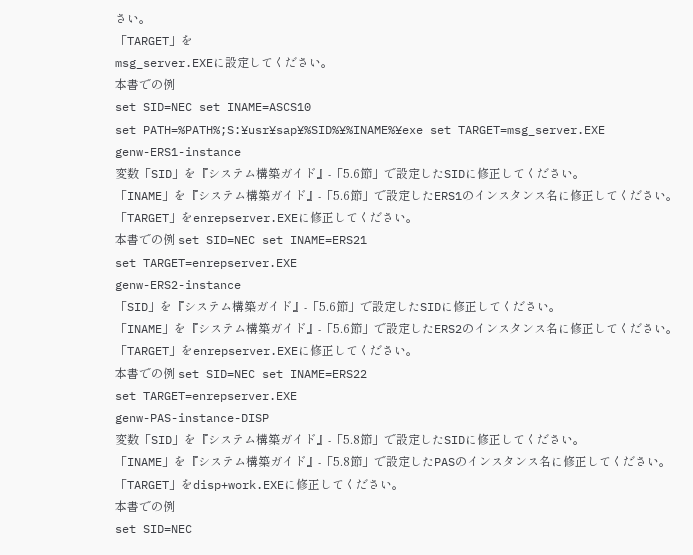さい。
「TARGET」を
msg_server.EXEに設定してください。
本書での例
set SID=NEC set INAME=ASCS10
set PATH=%PATH%;S:¥usr¥sap¥%SID%¥%INAME%¥exe set TARGET=msg_server.EXE
genw-ERS1-instance
変数「SID」を『システム構築ガイド』-「5.6節」で設定したSIDに修正してください。
「INAME」を『システム構築ガイド』-「5.6節」で設定したERS1のインスタンス名に修正してください。
「TARGET」をenrepserver.EXEに修正してください。
本書での例 set SID=NEC set INAME=ERS21
set TARGET=enrepserver.EXE
genw-ERS2-instance
「SID」を『システム構築ガイド』-「5.6節」で設定したSIDに修正してください。
「INAME」を『システム構築ガイド』-「5.6節」で設定したERS2のインスタンス名に修正してください。
「TARGET」をenrepserver.EXEに修正してください。
本書での例 set SID=NEC set INAME=ERS22
set TARGET=enrepserver.EXE
genw-PAS-instance-DISP
変数「SID」を『システム構築ガイド』-「5.8節」で設定したSIDに修正してください。
「INAME」を『システム構築ガイド』-「5.8節」で設定したPASのインスタンス名に修正してください。
「TARGET」をdisp+work.EXEに修正してください。
本書での例
set SID=NEC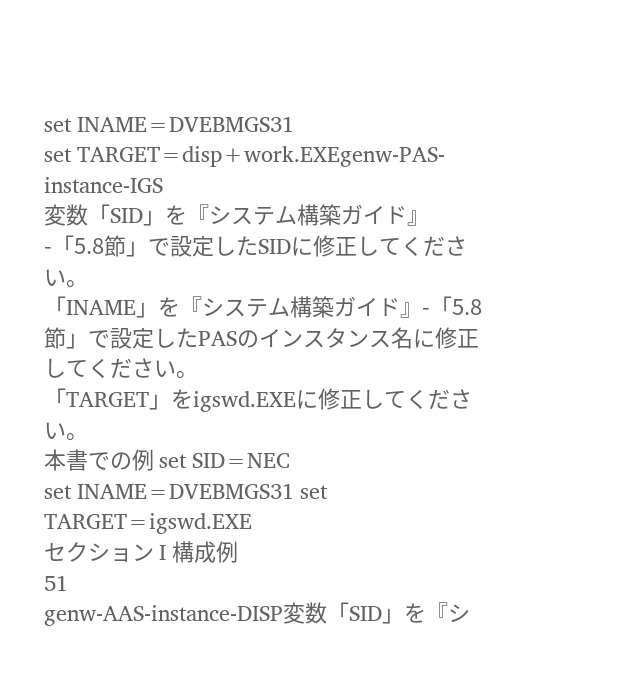set INAME=DVEBMGS31
set TARGET=disp+work.EXEgenw-PAS-instance-IGS
変数「SID」を『システム構築ガイド』-「5.8節」で設定したSIDに修正してください。
「INAME」を『システム構築ガイド』-「5.8節」で設定したPASのインスタンス名に修正してください。
「TARGET」をigswd.EXEに修正してください。
本書での例 set SID=NEC
set INAME=DVEBMGS31 set TARGET=igswd.EXE
セクション I 構成例
51
genw-AAS-instance-DISP変数「SID」を『シ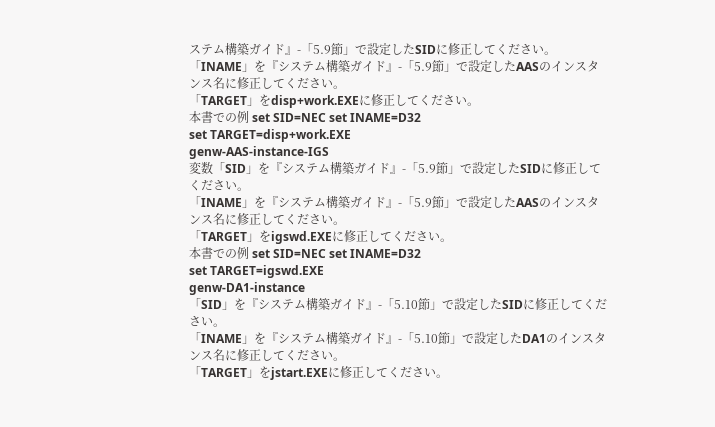ステム構築ガイド』-「5.9節」で設定したSIDに修正してください。
「INAME」を『システム構築ガイド』-「5.9節」で設定したAASのインスタンス名に修正してください。
「TARGET」をdisp+work.EXEに修正してください。
本書での例 set SID=NEC set INAME=D32
set TARGET=disp+work.EXE
genw-AAS-instance-IGS
変数「SID」を『システム構築ガイド』-「5.9節」で設定したSIDに修正してください。
「INAME」を『システム構築ガイド』-「5.9節」で設定したAASのインスタンス名に修正してください。
「TARGET」をigswd.EXEに修正してください。
本書での例 set SID=NEC set INAME=D32
set TARGET=igswd.EXE
genw-DA1-instance
「SID」を『システム構築ガイド』-「5.10節」で設定したSIDに修正してください。
「INAME」を『システム構築ガイド』-「5.10節」で設定したDA1のインスタンス名に修正してください。
「TARGET」をjstart.EXEに修正してください。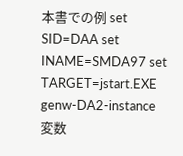本書での例 set SID=DAA set INAME=SMDA97 set TARGET=jstart.EXE
genw-DA2-instance
変数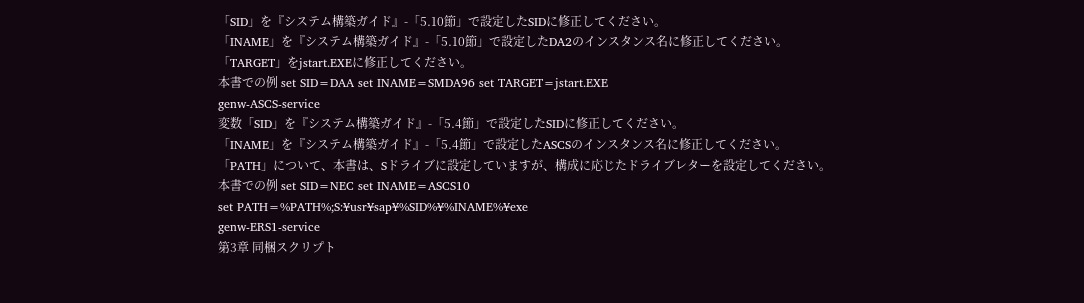「SID」を『システム構築ガイド』-「5.10節」で設定したSIDに修正してください。
「INAME」を『システム構築ガイド』-「5.10節」で設定したDA2のインスタンス名に修正してください。
「TARGET」をjstart.EXEに修正してください。
本書での例 set SID=DAA set INAME=SMDA96 set TARGET=jstart.EXE
genw-ASCS-service
変数「SID」を『システム構築ガイド』-「5.4節」で設定したSIDに修正してください。
「INAME」を『システム構築ガイド』-「5.4節」で設定したASCSのインスタンス名に修正してください。
「PATH」について、本書は、Sドライブに設定していますが、構成に応じたドライブレターを設定してください。
本書での例 set SID=NEC set INAME=ASCS10
set PATH=%PATH%;S:¥usr¥sap¥%SID%¥%INAME%¥exe
genw-ERS1-service
第3章 同梱スクリプト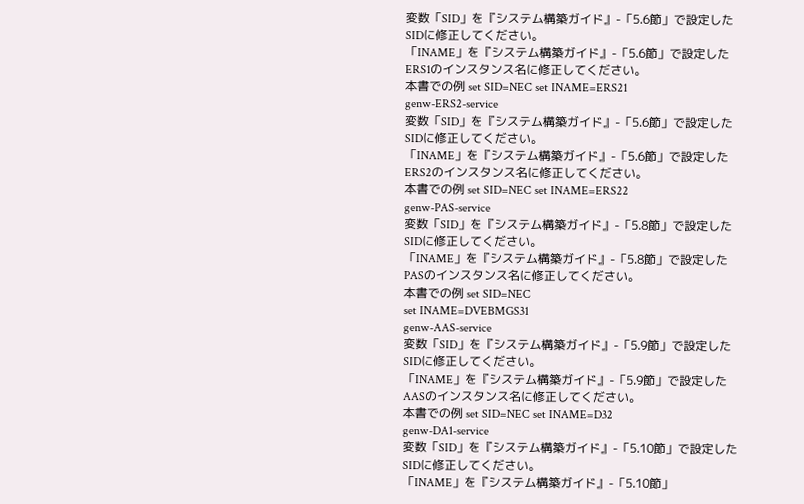変数「SID」を『システム構築ガイド』-「5.6節」で設定したSIDに修正してください。
「INAME」を『システム構築ガイド』-「5.6節」で設定したERS1のインスタンス名に修正してください。
本書での例 set SID=NEC set INAME=ERS21
genw-ERS2-service
変数「SID」を『システム構築ガイド』-「5.6節」で設定したSIDに修正してください。
「INAME」を『システム構築ガイド』-「5.6節」で設定したERS2のインスタンス名に修正してください。
本書での例 set SID=NEC set INAME=ERS22
genw-PAS-service
変数「SID」を『システム構築ガイド』-「5.8節」で設定したSIDに修正してください。
「INAME」を『システム構築ガイド』-「5.8節」で設定したPASのインスタンス名に修正してください。
本書での例 set SID=NEC
set INAME=DVEBMGS31
genw-AAS-service
変数「SID」を『システム構築ガイド』-「5.9節」で設定したSIDに修正してください。
「INAME」を『システム構築ガイド』-「5.9節」で設定したAASのインスタンス名に修正してください。
本書での例 set SID=NEC set INAME=D32
genw-DA1-service
変数「SID」を『システム構築ガイド』-「5.10節」で設定したSIDに修正してください。
「INAME」を『システム構築ガイド』-「5.10節」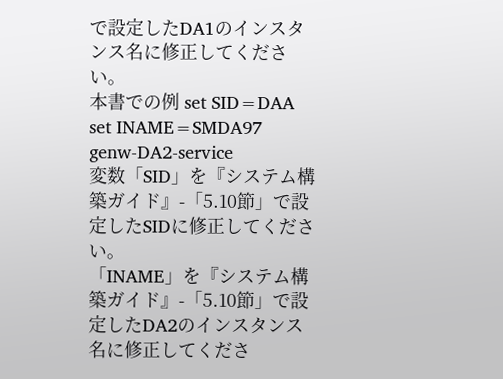で設定したDA1のインスタンス名に修正してください。
本書での例 set SID=DAA set INAME=SMDA97
genw-DA2-service
変数「SID」を『システム構築ガイド』-「5.10節」で設定したSIDに修正してください。
「INAME」を『システム構築ガイド』-「5.10節」で設定したDA2のインスタンス名に修正してくださ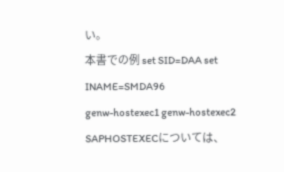い。
本書での例 set SID=DAA set INAME=SMDA96
genw-hostexec1 genw-hostexec2
SAPHOSTEXECについては、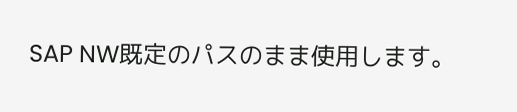SAP NW既定のパスのまま使用します。